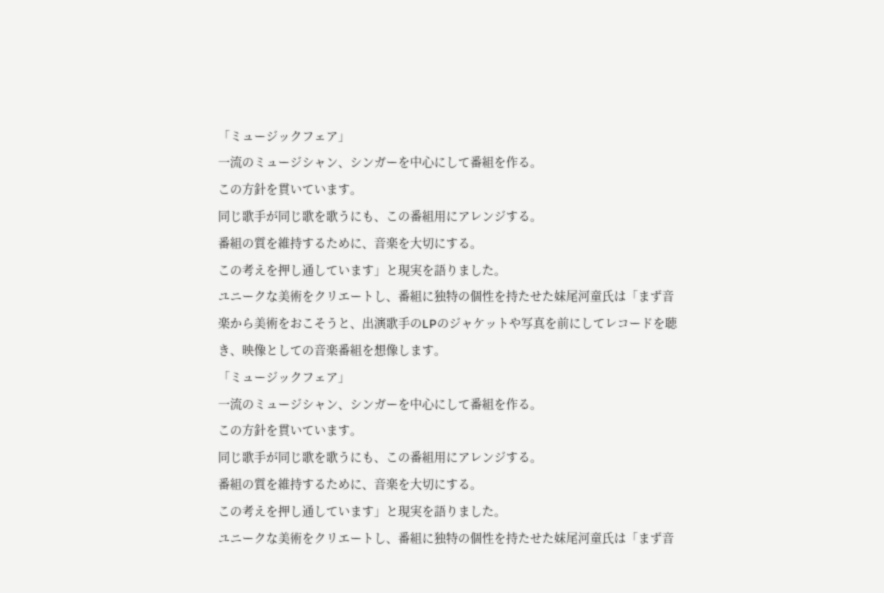「ミュージックフェア」
一流のミュージシャン、シンガーを中心にして番組を作る。
この方針を貫いています。
同じ歌手が同じ歌を歌うにも、この番組用にアレンジする。
番組の質を維持するために、音楽を大切にする。
この考えを押し通しています」と現実を語りました。
ユニークな美術をクリエートし、番組に独特の個性を持たせた妹尾河童氏は「まず音楽から美術をおこそうと、出演歌手のLPのジャケットや写真を前にしてレコードを聴き、映像としての音楽番組を想像します。
「ミュージックフェア」
一流のミュージシャン、シンガーを中心にして番組を作る。
この方針を貫いています。
同じ歌手が同じ歌を歌うにも、この番組用にアレンジする。
番組の質を維持するために、音楽を大切にする。
この考えを押し通しています」と現実を語りました。
ユニークな美術をクリエートし、番組に独特の個性を持たせた妹尾河童氏は「まず音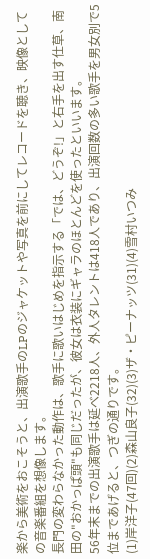楽から美術をおこそうと、出演歌手のLPのジャケットや写真を前にしてレコードを聴き、映像としての音楽番組を想像します。
長門の変わらなかった動作は、歌手に歌いはじめを指示する「では、どうぞ!」と右手を出す仕草、南田の"おかっぱ頭"も同じだったが、彼女は衣装にギャラのほとんどを使ったといいます。
56年末までの出演歌手は延べ2218人、外人タレントは418人であり、出演回数の多い歌手を男女別で5位まであげると、つぎの通りです。
(1)岸洋子(47回)(2)森山良子(32)(3)ザ・ピーナッツ(31)(4)雪村いつみ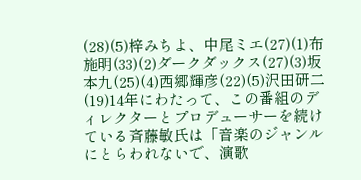(28)(5)梓みちよ、中尾ミエ(27)(1)布施明(33)(2)ダークダックス(27)(3)坂本九(25)(4)西郷輝彦(22)(5)沢田研二(19)14年にわたって、この番組のディレクターとプロデューサーを続けている斉藤敏氏は「音楽のジャンルにとらわれないで、演歌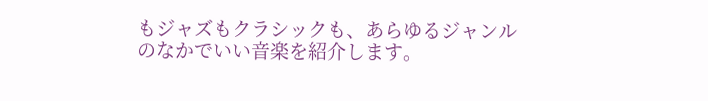もジャズもクラシックも、あらゆるジャンルのなかでいい音楽を紹介します。